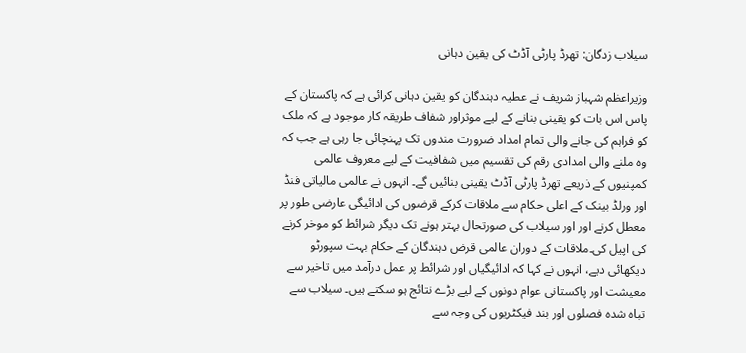سیلاب زدگان: تھرڈ پارٹی آڈٹ کی یقین دہانی

وزیراعظم شہباز شریف نے عطیہ دہندگان کو یقین دہانی کرائی ہے کہ پاکستان کے پاس اس بات کو یقینی بنانے کے لیے موثراور شفاف طریقہ کار موجود ہے کہ ملک کو فراہم کی جانے والی تمام امداد ضرورت مندوں تک پہنچائی جا رہی ہے جب کہ وہ ملنے والی امدادی رقم کی تقسیم میں شفافیت کے لیے معروف عالمی کمپنیوں کے ذریعے تھرڈ پارٹی آڈٹ یقینی بنائیں گے۔ انہوں نے عالمی مالیاتی فنڈ اور ورلڈ بینک کے اعلی حکام سے ملاقات کرکے قرضوں کی ادائیگی عارضی طور پر معطل کرنے اور اور سیلاب کی صورتحال بہتر ہونے تک دیگر شرائط کو موخر کرنے کی اپیل کی۔ملاقات کے دوران عالمی قرض دہندگان کے حکام بہت سپورٹو دیکھائی دیے، انہوں نے کہا کہ ادائیگیاں اور شرائط پر عمل درآمد میں تاخیر سے معیشت اور پاکستانی عوام دونوں کے لیے بڑے نتائج ہو سکتے ہیں۔ سیلاب سے تباہ شدہ فصلوں اور بند فیکٹریوں کی وجہ سے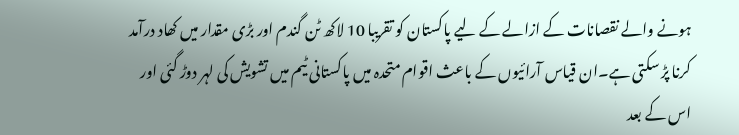ہونے والے نقصانات کے ازالے کے لیے پاکستان کو تقریبا 10 لاکھ ٹن گندم اور بڑی مقدار میں کھاد درآمد کرنا پڑ سکتی ہے۔ان قیاس آرائیوں کے باعث اقوام متحدہ میں پاکستانی ٹیم میں تشویش کی لہر دوڑ گئی اور اس کے بعد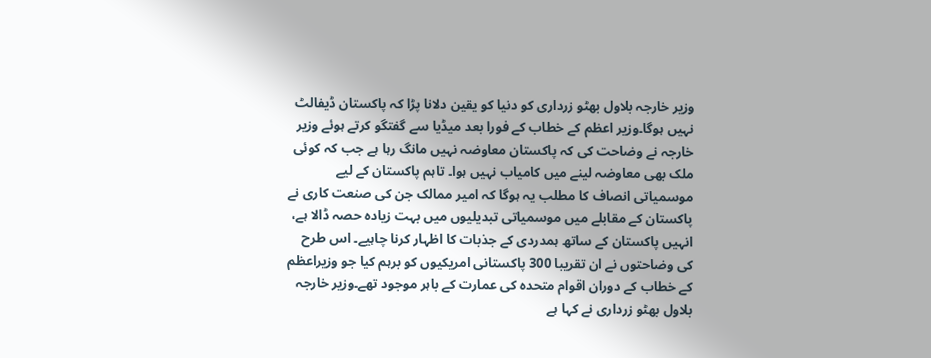وزیر خارجہ بلاول بھٹو زرداری کو دنیا کو یقین دلانا پڑا کہ پاکستان ڈیفالٹ نہیں ہوگا۔وزیر اعظم کے خطاب کے فورا بعد میڈیا سے گفتگو کرتے ہوئے وزیر خارجہ نے وضاحت کی کہ پاکستان معاوضہ نہیں مانگ رہا ہے جب کہ کوئی ملک بھی معاوضہ لینے میں کامیاب نہیں ہوا۔ تاہم پاکستان کے لیے موسمیاتی انصاف کا مطلب یہ ہوگا کہ امیر ممالک جن کی صنعت کاری نے پاکستان کے مقابلے میں موسمیاتی تبدیلیوں میں بہت زیادہ حصہ ڈالا ہے، انہیں پاکستان کے ساتھ ہمدردی کے جذبات کا اظہار کرنا چاہیے۔ اس طرح کی وضاحتوں نے ان تقریبا 300 پاکستانی امریکیوں کو برہم کیا جو وزیراعظم کے خطاب کے دوران اقوام متحدہ کی عمارت کے باہر موجود تھے۔وزیر خارجہ بلاول بھٹو زرداری نے کہا ہے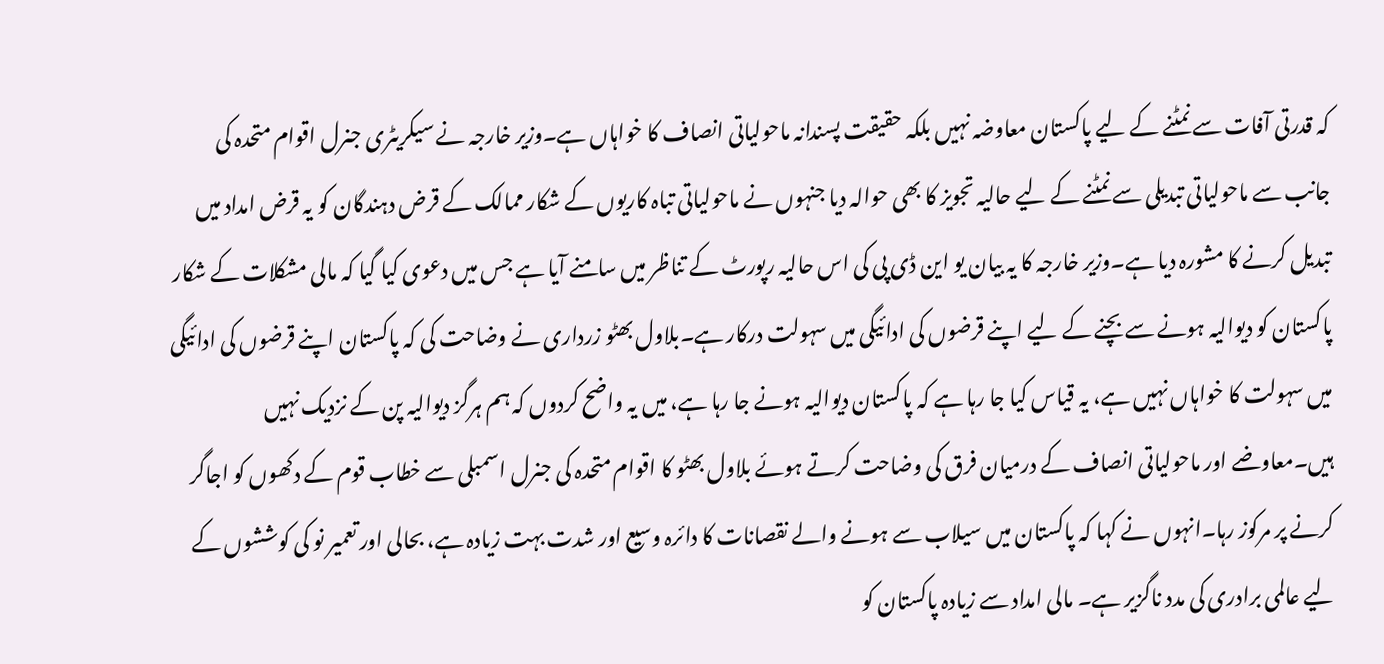کہ قدرتی آفات سے نمٹنے کے لیے پاکستان معاوضہ نہیں بلکہ حقیقت پسندانہ ماحولیاتی انصاف کا خواہاں ہے۔وزیر خارجہ نے سیکریٹری جنرل اقوام متحدہ کی جانب سے ماحولیاتی تبدیلی سے نمٹنے کے لیے حالیہ تجویز کا بھی حوالہ دیا جنہوں نے ماحولیاتی تباہ کاریوں کے شکار ممالک کے قرض دہندگان کو یہ قرض امداد میں تبدیل کرنے کا مشورہ دیا ہے۔وزیر خارجہ کا یہ بیان یو این ڈی پی کی اس حالیہ رپورٹ کے تناظر میں سامنے آیا ہے جس میں دعوی کیا گیا کہ مالی مشکلات کے شکار پاکستان کو دیوالیہ ہونے سے بچنے کے لیے اپنے قرضوں کی ادائیگی میں سہولت درکار ہے۔بلاول بھٹو زرداری نے وضاحت کی کہ پاکستان اپنے قرضوں کی ادائیگی میں سہولت کا خواہاں نہیں ہے، یہ قیاس کیا جا رہا ہے کہ پاکستان دیوالیہ ہونے جا رہا ہے، میں یہ واضح کردوں کہ ہم ہرگز دیوالیہ پن کے نزدیک نہیں ہیں۔معاوضے اور ماحولیاتی انصاف کے درمیان فرق کی وضاحت کرتے ہوئے بلاول بھٹو کا اقوام متحدہ کی جنرل اسمبلی سے خطاب قوم کے دکھوں کو اجاگر کرنے پر مرکوز رہا۔انہوں نے کہا کہ پاکستان میں سیلاب سے ہونے والے نقصانات کا دائرہ وسیع اور شدت بہت زیادہ ہے، بحالی اور تعمیر نو کی کوششوں کے لیے عالمی برادری کی مدد ناگزیر ہے۔ مالی امداد سے زیادہ پاکستان کو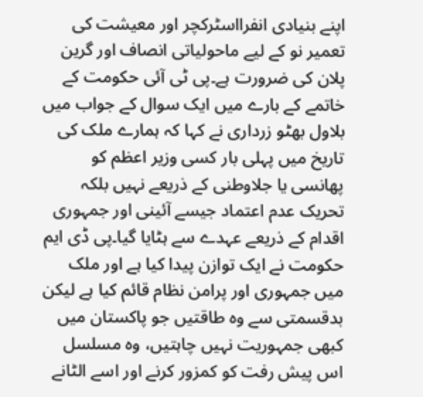اپنے بنیادی انفرااسٹرکچر اور معیشت کی تعمیر نو کے لیے ماحولیاتی انصاف اور گرین پلان کی ضرورت ہے۔پی ٹی آئی حکومت کے خاتمے کے بارے میں ایک سوال کے جواب میں بلاول بھٹو زرداری نے کہا کہ ہمارے ملک کی تاریخ میں پہلی بار کسی وزیر اعظم کو پھانسی یا جلاوطنی کے ذریعے نہیں بلکہ تحریک عدم اعتماد جیسے آئینی اور جمہوری اقدام کے ذریعے عہدے سے ہٹایا گیا۔پی ڈی ایم حکومت نے ایک توازن پیدا کیا ہے اور ملک میں جمہوری اور پرامن نظام قائم کیا ہے لیکن بدقسمتی سے وہ طاقتیں جو پاکستان میں کبھی جمہوریت نہیں چاہتیں، وہ مسلسل اس پیش رفت کو کمزور کرنے اور اسے الٹانے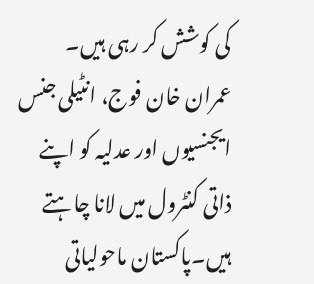کی کوشش کر رہی ہیں۔ عمران خان فوج، انٹیلی جنس ایجنسیوں اور عدلیہ کو اپنے ذاتی کنٹرول میں لانا چاہتے ہیں۔پاکستان ماحولیاتی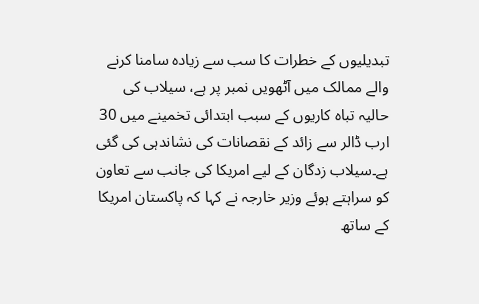تبدیلیوں کے خطرات کا سب سے زیادہ سامنا کرنے والے ممالک میں آٹھویں نمبر پر ہے، سیلاب کی حالیہ تباہ کاریوں کے سبب ابتدائی تخمینے میں 30 ارب ڈالر سے زائد کے نقصانات کی نشاندہی کی گئی ہے۔سیلاب زدگان کے لیے امریکا کی جانب سے تعاون کو سراہتے ہوئے وزیر خارجہ نے کہا کہ پاکستان امریکا کے ساتھ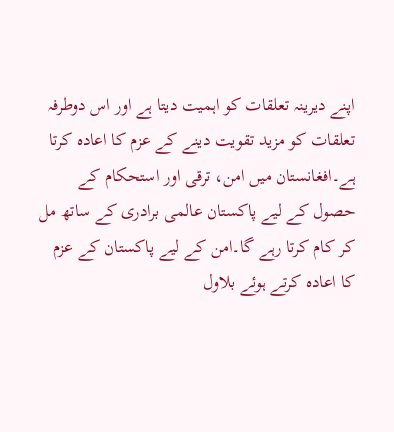اپنے دیرینہ تعلقات کو اہمیت دیتا ہے اور اس دوطرفہ تعلقات کو مزید تقویت دینے کے عزم کا اعادہ کرتا ہے۔افغانستان میں امن، ترقی اور استحکام کے حصول کے لیے پاکستان عالمی برادری کے ساتھ مل کر کام کرتا رہے گا۔امن کے لیے پاکستان کے عزم کا اعادہ کرتے ہوئے بلاول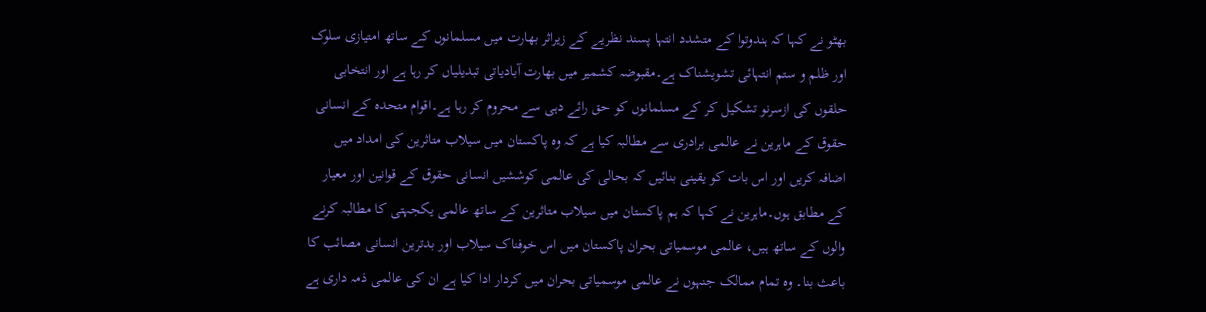بھٹو نے کہا کہ ہندوتوا کے متشدد انتہا پسند نظریے کے زیراثر بھارت میں مسلمانوں کے ساتھ امتیازی سلوک اور ظلم و ستم انتہائی تشویشناک ہے۔مقبوضہ کشمیر میں بھارت آبادیاتی تبدیلیاں کر رہا ہے اور انتخابی حلقوں کی ازسرنو تشکیل کر کے مسلمانوں کو حق رائے دہی سے محروم کر رہا ہے۔اقوام متحدہ کے انسانی حقوق کے ماہرین نے عالمی برادری سے مطالبہ کیا ہے کہ وہ پاکستان میں سیلاب متاثرین کی امداد میں اضافہ کریں اور اس بات کو یقینی بنائیں کہ بحالی کی عالمی کوششیں انسانی حقوق کے قوانین اور معیار کے مطابق ہوں۔ماہرین نے کہا کہ ہم پاکستان میں سیلاب متاثرین کے ساتھ عالمی یکجہتی کا مطالبہ کرنے والوں کے ساتھ ہیں، عالمی موسمیاتی بحران پاکستان میں اس خوفناک سیلاب اور بدترین انسانی مصائب کا باعث بنا۔ وہ تمام ممالک جنہوں نے عالمی موسمیاتی بحران میں کردار ادا کیا ہے ان کی عالمی ذمہ داری ہے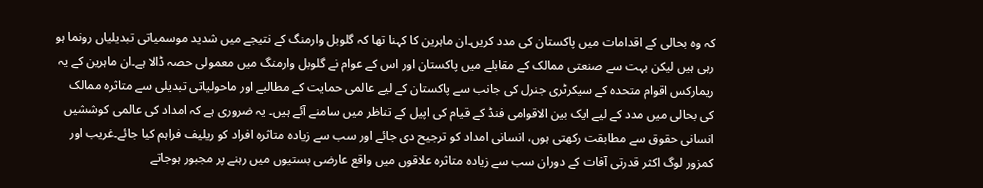کہ وہ بحالی کے اقدامات میں پاکستان کی مدد کریں۔ان ماہرین کا کہنا تھا کہ گلوبل وارمنگ کے نتیجے میں شدید موسمیاتی تبدیلیاں رونما ہو رہی ہیں لیکن بہت سے صنعتی ممالک کے مقابلے میں پاکستان اور اس کے عوام نے گلوبل وارمنگ میں معمولی حصہ ڈالا ہے۔ان ماہرین کے یہ ریمارکس اقوام متحدہ کے سیکرٹری جنرل کی جانب سے پاکستان کے لیے عالمی حمایت کے مطالبے اور ماحولیاتی تبدیلی سے متاثرہ ممالک کی بحالی میں مدد کے لیے ایک بین الاقوامی فنڈ کے قیام کی اپیل کے تناظر میں سامنے آئے ہیں۔ یہ ضروری ہے کہ امداد کی عالمی کوششیں انسانی حقوق سے مطابقت رکھتی ہوں، انسانی امداد کو ترجیح دی جائے اور سب سے زیادہ متاثرہ افراد کو ریلیف فراہم کیا جائے۔غریب اور کمزور لوگ اکثر قدرتی آفات کے دوران سب سے زیادہ متاثرہ علاقوں میں واقع عارضی بستیوں میں رہنے پر مجبور ہوجاتے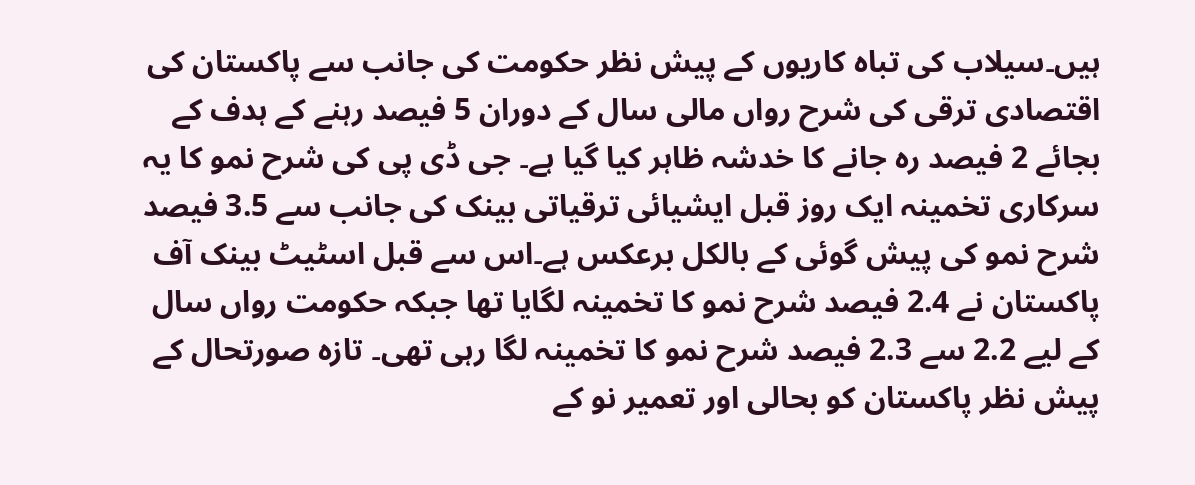ہیں۔سیلاب کی تباہ کاریوں کے پیش نظر حکومت کی جانب سے پاکستان کی اقتصادی ترقی کی شرح رواں مالی سال کے دوران 5 فیصد رہنے کے ہدف کے بجائے 2 فیصد رہ جانے کا خدشہ ظاہر کیا گیا ہے۔ جی ڈی پی کی شرح نمو کا یہ سرکاری تخمینہ ایک روز قبل ایشیائی ترقیاتی بینک کی جانب سے 3.5 فیصد شرح نمو کی پیش گوئی کے بالکل برعکس ہے۔اس سے قبل اسٹیٹ بینک آف پاکستان نے 2.4 فیصد شرح نمو کا تخمینہ لگایا تھا جبکہ حکومت رواں سال کے لیے 2.2 سے 2.3 فیصد شرح نمو کا تخمینہ لگا رہی تھی۔ تازہ صورتحال کے پیش نظر پاکستان کو بحالی اور تعمیر نو کے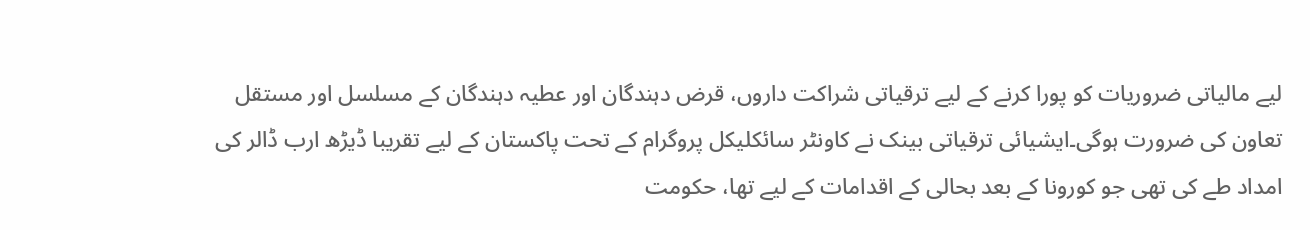لیے مالیاتی ضروریات کو پورا کرنے کے لیے ترقیاتی شراکت داروں، قرض دہندگان اور عطیہ دہندگان کے مسلسل اور مستقل تعاون کی ضرورت ہوگی۔ایشیائی ترقیاتی بینک نے کاونٹر سائکلیکل پروگرام کے تحت پاکستان کے لیے تقریبا ڈیڑھ ارب ڈالر کی امداد طے کی تھی جو کورونا کے بعد بحالی کے اقدامات کے لیے تھا، حکومت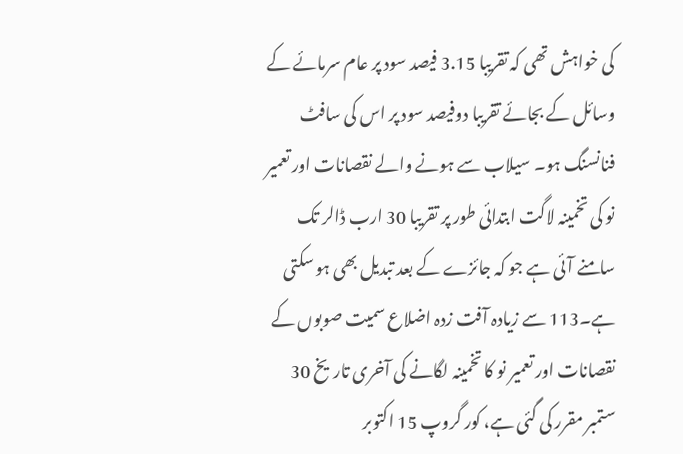کی خواہش تھی کہ تقریبا 3.15 فیصد سود پر عام سرمائے کے وسائل کے بجائے تقریبا دوفیصد سود پر اس کی سافٹ فنانسنگ ہو۔ سیلاب سے ہونے والے نقصانات اور تعمیر نو کی تخمینہ لاگت ابتدائی طور پر تقریبا 30 ارب ڈالر تک سامنے آئی ہے جو کہ جائزے کے بعد تبدیل بھی ہو سکتی ہے۔113 سے زیادہ آفت زدہ اضلاع سمیت صوبوں کے نقصانات اور تعمیر نو کا تخمینہ لگانے کی آخری تاریخ 30 ستمبر مقرر کی گئی ہے، کور گروپ 15 اکتوبر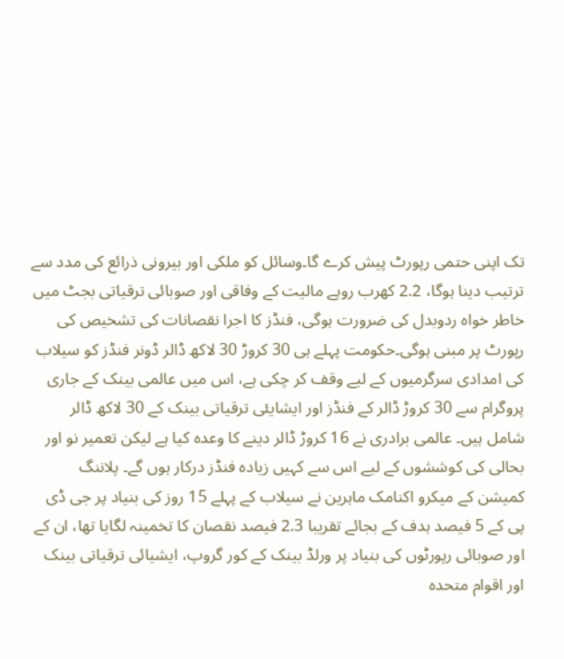تک اپنی حتمی رپورٹ پیش کرے گا۔وسائل کو ملکی اور بیرونی ذرائع کی مدد سے ترتیب دینا ہوگا، 2.2 کھرب روپے مالیت کے وفاقی اور صوبائی ترقیاتی بجٹ میں خاطر خواہ ردوبدل کی ضرورت ہوگی، فنڈز کا اجرا نقصانات کی تشخیص کی رپورٹ پر مبنی ہوگی۔حکومت پہلے ہی 30 کروڑ 30 لاکھ ڈالر ڈونر فنڈز کو سیلاب کی امدادی سرگرمیوں کے لیے وقف کر چکی ہے، اس میں عالمی بینک کے جاری پروگرام سے 30 کروڑ ڈالر کے فنڈز اور ایشایئی ترقیاتی بینک کے 30 لاکھ ڈالر شامل ہیں۔ عالمی برادری نے 16 کروڑ ڈالر دینے کا وعدہ کیا ہے لیکن تعمیر نو اور بحالی کی کوششوں کے لیے اس سے کہیں زیادہ فنڈز درکار ہوں گے۔ پلاننگ کمیشن کے میکرو اکنامک ماہرین نے سیلاب کے پہلے 15 روز کی بنیاد پر جی ڈی پی کے 5 فیصد ہدف کے بجائے تقریبا 2.3 فیصد نقصان کا تخمینہ لگایا تھا، ان کے اور صوبائی رپورٹوں کی بنیاد پر ورلڈ بینک کے کور گروپ، ایشیائی ترقیاتی بینک اور اقوام متحدہ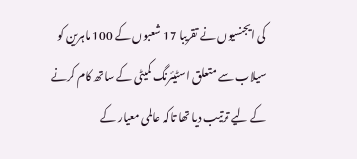کی ایجنسیوں نے تقریبا 17 شعبوں کے 100 ماہرین کو سیلاب سے متعلق اسٹیئرنگ کمیٹی کے ساتھ کام کرنے کے لیے ترتیب دیا تھا تاکہ عالمی معیار کے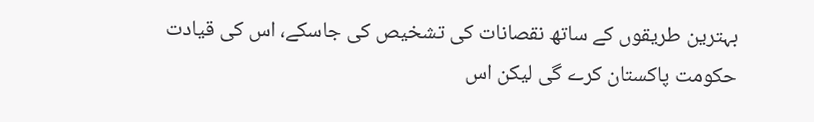بہترین طریقوں کے ساتھ نقصانات کی تشخیص کی جاسکے، اس کی قیادت حکومت پاکستان کرے گی لیکن اس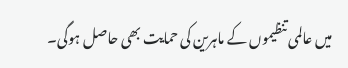میں عالمی تنظیموں کے ماہرین کی حمایت بھی حاصل ہوگی۔